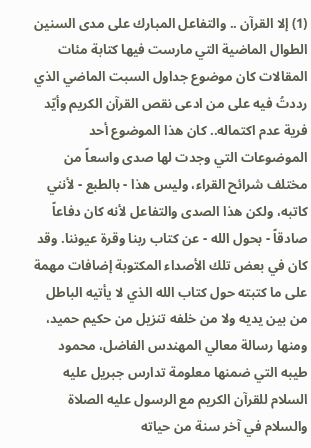(1) إلا القرآن .. والتفاعل المبارك على مدى السنين الطوال الماضية التي مارست فيها كتابة مئات المقالات كان موضوع جداول السبت الماضي الذي رددتُ فيه على من ادعى نقص القرآن الكريم وأيّد فرية عدم اكتماله.. كان هذا الموضوع أحد الموضوعات التي وجدت لها صدى واسعاً من مختلف شرائح القراء، وليس هذا - بالطبع - لأنني كاتبه، ولكن هذا الصدى والتفاعل لأنه كان دفاعاً صادقاً - بحول الله - عن كتاب ربنا وقرة عيوننا. وقد كان في بعض تلك الأصداء المكتوبة إضافات مهمة على ما كتبته حول كتاب الله الذي لا يأتيه الباطل من بين يديه ولا من خلفه تنزيل من حكيم حميد، ومنها رسالة معالي المهندس الفاضل، محمود طيبه التي ضمنها معلومة تدارس جبريل عليه السلام للقرآن الكريم مع الرسول عليه الصلاة والسلام في آخر سنة من حياته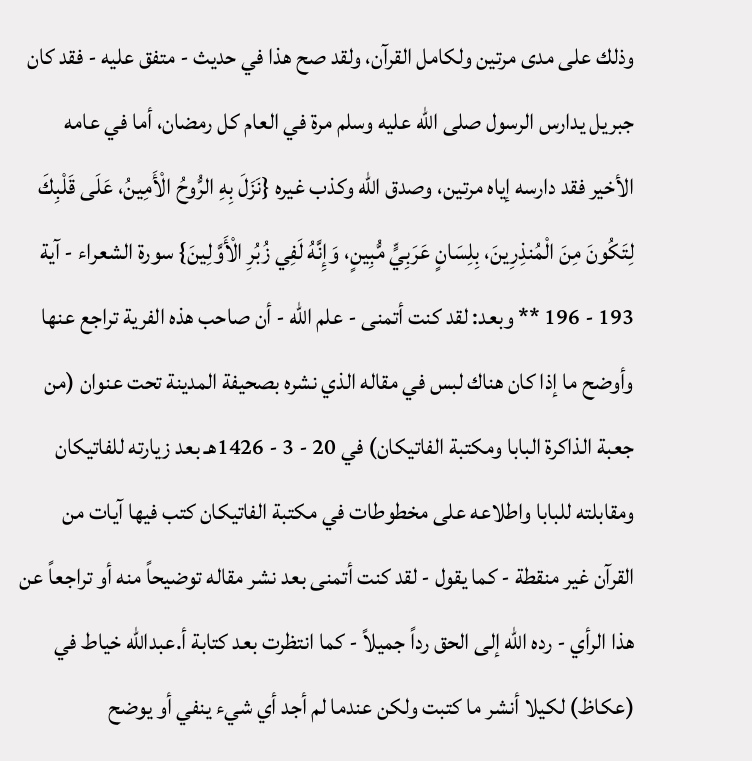وذلك على مدى مرتين ولكامل القرآن، ولقد صح هذا في حديث - متفق عليه - فقد كان جبريل يدارس الرسول صلى الله عليه وسلم مرة في العام كل رمضان، أما في عامه الأخير فقد دارسه إياه مرتين، وصدق الله وكذب غيره {نَزَلَ بِهِ الرُّوحُ الْأَمِينُ، عَلَى قَلْبِكَ لِتَكُونَ مِنَ الْمُنذِرِينَ، بِلِسَانٍ عَرَبِيٍّ مُّبِينٍ، وَإِنَّهُ لَفِي زُبُرِ الْأَوَّلِينَ} سورة الشعراء - آية 193 - 196 ** وبعد: لقد كنت أتمنى - علم الله - أن صاحب هذه الفرية تراجع عنها وأوضح ما إذا كان هناك لبس في مقاله الذي نشره بصحيفة المدينة تحت عنوان (من جعبة الذاكرة البابا ومكتبة الفاتيكان) في 20 - 3 - 1426هـ بعد زيارته للفاتيكان ومقابلته للبابا واطلاعه على مخطوطات في مكتبة الفاتيكان كتب فيها آيات من القرآن غير منقطة - كما يقول - لقد كنت أتمنى بعد نشر مقاله توضيحاً منه أو تراجعاً عن هذا الرأي - رده الله إلى الحق رداً جميلاً - كما انتظرت بعد كتابة أ.عبدالله خياط في (عكاظ) لكيلا أنشر ما كتبت ولكن عندما لم أجد أي شيء ينفي أو يوضح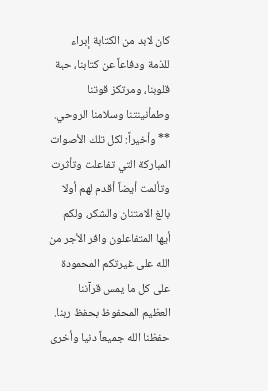كان لابد من الكتابة إبراء للذمة ودفاعاً عن كتابنا، حبة قلوبنا، ومرتكز قوتنا وطمأنينتنا وسلامنا الروحي. ** وأخيراً: لكل تلك الأصوات المباركة التي تفاعلت وتأثرت وتألمت أيضاً أقدم لهم أولا بالغ الامتنان والشكر، ولكم أيها المتفاعلون وافر الأجر من الله على غيرتكم المحمودة على كل ما يمس قرآننا العظيم المحفوظ بحفظ ربنا. حفظنا الله جميعاً دنيا وأخرى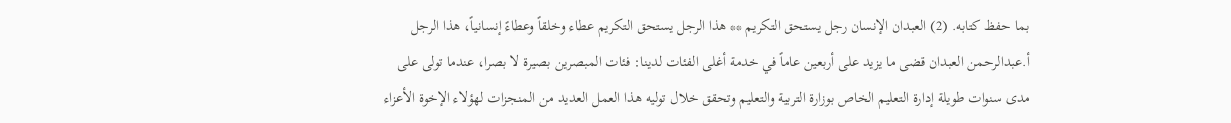بما حفظ كتابه. (2) العبدان الإنسان رجل يستحق التكريم ** هذا الرجل يستحق التكريم عطاء وخلقاً وعطاءً إنسانياً، هذا الرجل أ.عبدالرحمن العبدان قضى ما يزيد على أربعين عاماً في خدمة أغلى الفئات لدينا: فئات المبصرين بصيرة لا بصرا، عندما تولى على مدى سنوات طويلة إدارة التعليم الخاص بوزارة التربية والتعليم وتحقق خلال توليه هذا العمل العديد من المنجزات لهؤلاء الإخوة الأعزاء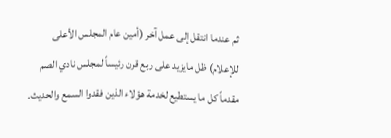ثم عندما انتقل إلى عمل آخر (أمين عام المجلس الأعلى للإعلام) ظل مايزيد على ربع قرن رئيساً لمجلس نادي الصم مقدماً كل ما يستطيع لخدمة هؤلاء الذين فقدوا السمع والحديث.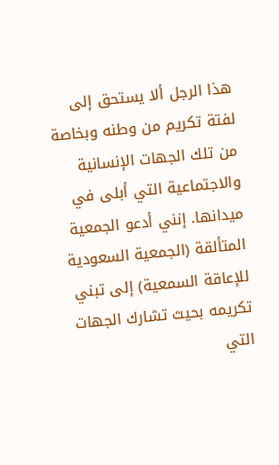هذا الرجل ألا يستحق إلى لفتة تكريم من وطنه وبخاصة من تلك الجهات الإنسانية والاجتماعية التي أبلى في ميدانها. إنني أدعو الجمعية المتألقة (الجمعية السعودية للإعاقة السمعية) إلى تبني تكريمه بحيث تشارك الجهات التي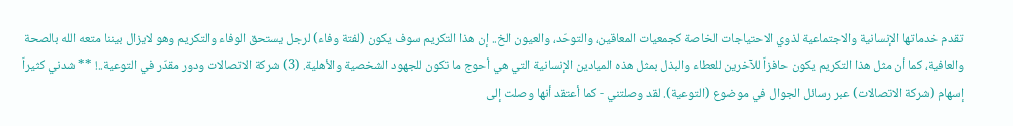تقدم خدماتها الإنسانية والاجتماعية لذوي الاحتياجات الخاصة كجمعيات المعاقين، والتوحّد، والعيون الخ.. إن هذا التكريم سوف يكون (لفتة وفاء) لرجل يستحق الوفاء والتكريم وهو لايزال بيننا متعه الله بالصحة والعافية، كما أن مثل هذا التكريم يكون حافزاً للآخرين للعطاء والبذل بمثل هذه الميادين الإنسانية التي هي أحوج ما تكون للجهود الشخصية والأهلية. (3) شركة الاتصالات ودور مقدّر في التوعية..! ** شدني كثيراً إسهام (شركة الاتصالات) عبر رسائل الجوال في موضوع (التوعية). لقد وصلتني - كما أعتقد أنها وصلت إلى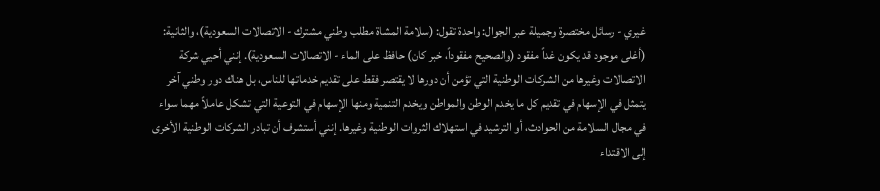غيري - رسائل مختصرة وجميلة عبر الجوال: واحدة تقول: (سلامة المشاة مطلب وطني مشترك - الاتصالات السعودية)، والثانية: (أغلى موجود قد يكون غداً مفقود (والصحيح مفقوداً، خبر كان) حافظ على الماء - الاتصالات السعودية). إنني أحيي شركة الاتصالات وغيرها من الشركات الوطنية التي تؤمن أن دورها لا يقتصر فقط على تقديم خدماتها للناس، بل هناك دور وطني آخر يتمثل في الإسهام في تقديم كل ما يخدم الوطن والمواطن ويخدم التنمية ومنها الإسهام في التوعية التي تشكل عاملاً مهما سواء في مجال السلامة من الحوادث، أو الترشيد في استهلاك الثروات الوطنية وغيرها. إنني أستشرف أن تبادر الشركات الوطنية الأخرى إلى الاقتداء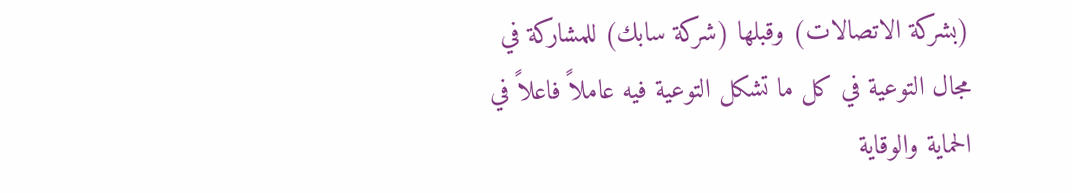(بشركة الاتصالات) وقبلها (شركة سابك) للمشاركة في مجال التوعية في كل ما تشكل التوعية فيه عاملاً فاعلاً في الحماية والوقاية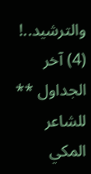والترشيد..! (4) آخر الجداول ** للشاعر المكي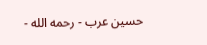حسين عرب - رحمه الله -